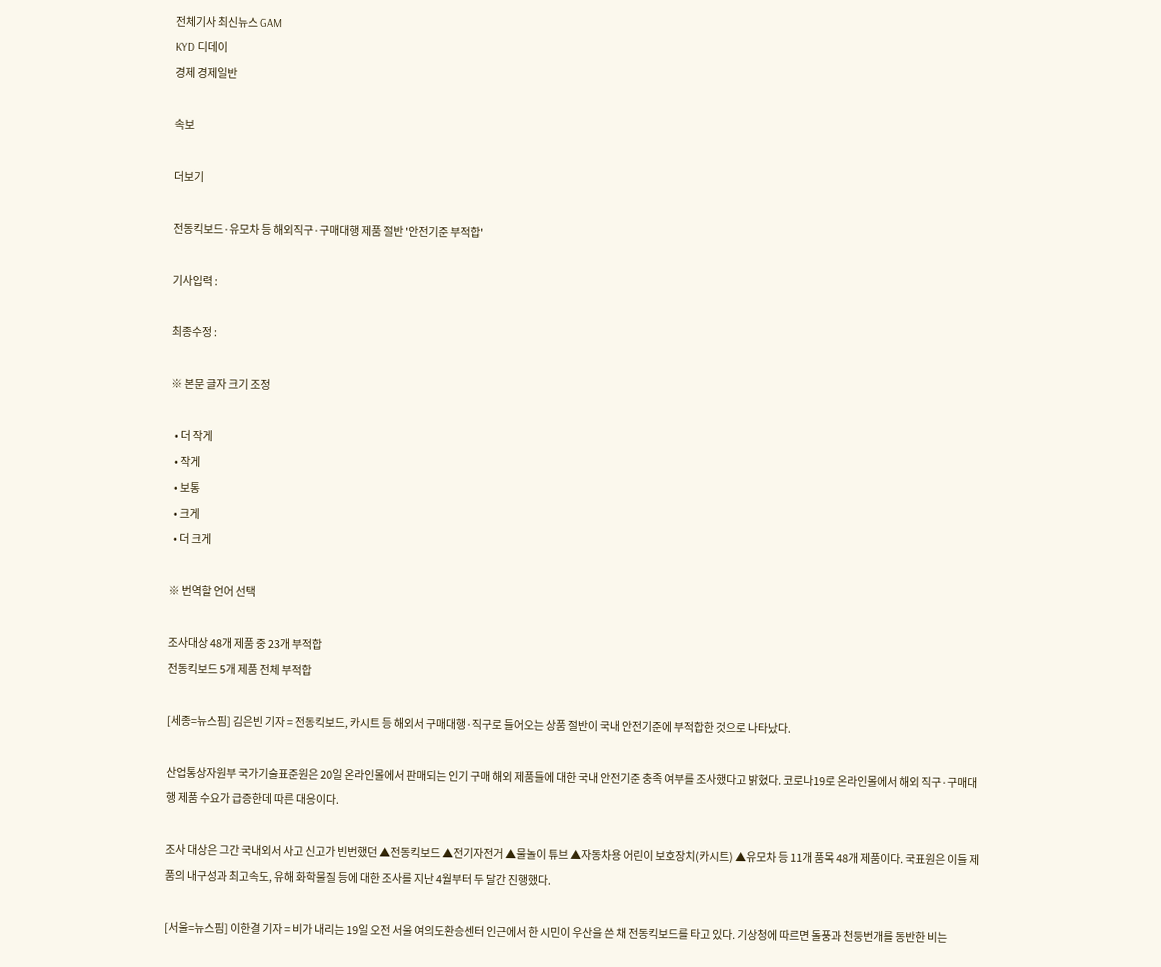전체기사 최신뉴스 GAM
KYD 디데이
경제 경제일반

속보

더보기

전동킥보드·유모차 등 해외직구·구매대행 제품 절반 '안전기준 부적합'

기사입력 :

최종수정 :

※ 본문 글자 크기 조정

  • 더 작게
  • 작게
  • 보통
  • 크게
  • 더 크게

※ 번역할 언어 선택

조사대상 48개 제품 중 23개 부적합
전동킥보드 5개 제품 전체 부적합

[세종=뉴스핌] 김은빈 기자 = 전동킥보드, 카시트 등 해외서 구매대행·직구로 들어오는 상품 절반이 국내 안전기준에 부적합한 것으로 나타났다.

산업통상자원부 국가기술표준원은 20일 온라인몰에서 판매되는 인기 구매 해외 제품들에 대한 국내 안전기준 충족 여부를 조사했다고 밝혔다. 코로나19로 온라인몰에서 해외 직구·구매대행 제품 수요가 급증한데 따른 대응이다.

조사 대상은 그간 국내외서 사고 신고가 빈번했던 ▲전동킥보드 ▲전기자전거 ▲물놀이 튜브 ▲자동차용 어린이 보호장치(카시트) ▲유모차 등 11개 품목 48개 제품이다. 국표원은 이들 제품의 내구성과 최고속도, 유해 화학물질 등에 대한 조사를 지난 4월부터 두 달간 진행했다.

[서울=뉴스핌] 이한결 기자 = 비가 내리는 19일 오전 서울 여의도환승센터 인근에서 한 시민이 우산을 쓴 채 전동킥보드를 타고 있다. 기상청에 따르면 돌풍과 천둥번개를 동반한 비는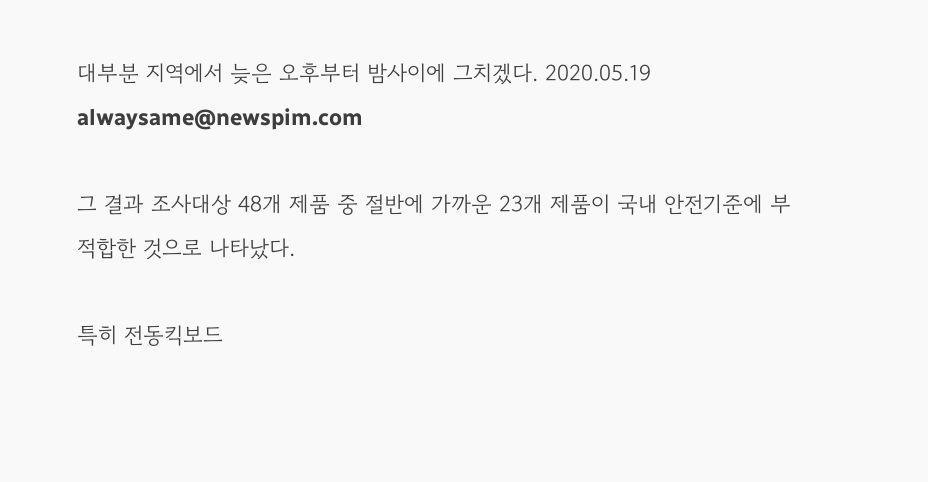대부분 지역에서 늦은 오후부터 밤사이에 그치겠다. 2020.05.19 alwaysame@newspim.com

그 결과 조사대상 48개 제품 중 절반에 가까운 23개 제품이 국내 안전기준에 부적합한 것으로 나타났다.

특히 전동킥보드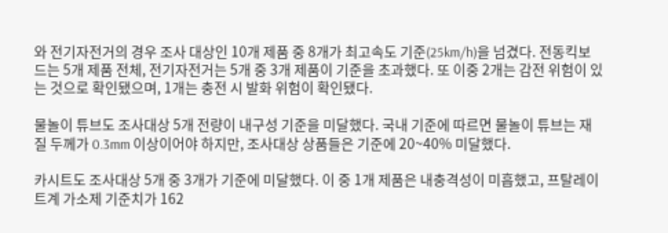와 전기자전거의 경우 조사 대상인 10개 제품 중 8개가 최고속도 기준(25km/h)을 넘겼다. 전동킥보드는 5개 제품 전체, 전기자전거는 5개 중 3개 제품이 기준을 초과했다. 또 이중 2개는 감전 위험이 있는 것으로 확인됐으며, 1개는 충전 시 발화 위험이 확인됐다.

물놀이 튜브도 조사대상 5개 전량이 내구성 기준을 미달했다. 국내 기준에 따르면 물놀이 튜브는 재질 두께가 0.3mm 이상이어야 하지만, 조사대상 상품들은 기준에 20~40% 미달했다.

카시트도 조사대상 5개 중 3개가 기준에 미달했다. 이 중 1개 제품은 내충격성이 미흡했고, 프탈레이트계 가소제 기준치가 162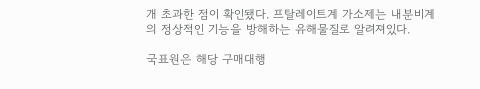개 초과한 점이 확인됐다. 프탈레이트계 가소제는 내분비계의 정상적인 기능을 방해하는 유해물질로 알려져있다.

국표원은 해당 구매대행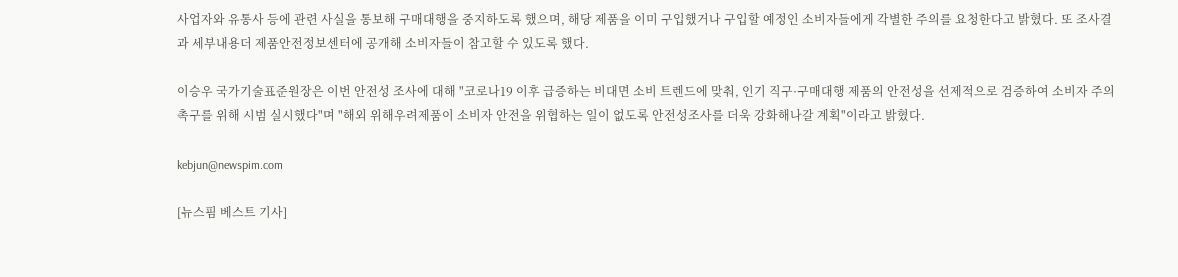사업자와 유통사 등에 관련 사실을 통보해 구매대행을 중지하도록 했으며, 해당 제품을 이미 구입했거나 구입할 예정인 소비자들에게 각별한 주의를 요청한다고 밝혔다. 또 조사결과 세부내용더 제품안전정보센터에 공개해 소비자들이 참고할 수 있도록 했다.

이승우 국가기술표준원장은 이번 안전성 조사에 대해 "코로나19 이후 급증하는 비대면 소비 트렌드에 맞춰, 인기 직구·구매대행 제품의 안전성을 선제적으로 검증하여 소비자 주의 촉구를 위해 시범 실시했다"며 "해외 위해우려제품이 소비자 안전을 위협하는 일이 없도록 안전성조사를 더욱 강화해나갈 계획"이라고 밝혔다.

kebjun@newspim.com

[뉴스핌 베스트 기사]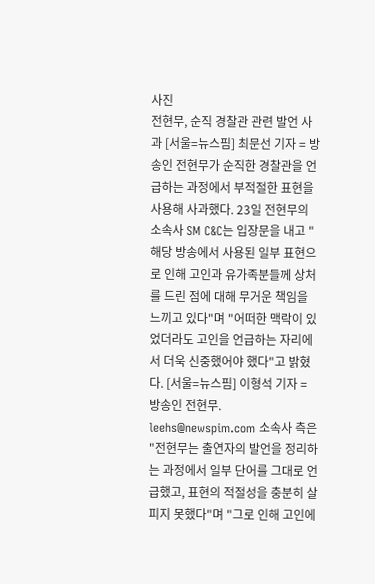사진
전현무, 순직 경찰관 관련 발언 사과 [서울=뉴스핌] 최문선 기자 = 방송인 전현무가 순직한 경찰관을 언급하는 과정에서 부적절한 표현을 사용해 사과했다. 23일 전현무의 소속사 SM C&C는 입장문을 내고 "해당 방송에서 사용된 일부 표현으로 인해 고인과 유가족분들께 상처를 드린 점에 대해 무거운 책임을 느끼고 있다"며 "어떠한 맥락이 있었더라도 고인을 언급하는 자리에서 더욱 신중했어야 했다"고 밝혔다. [서울=뉴스핌] 이형석 기자 = 방송인 전현무. leehs@newspim.com 소속사 측은 "전현무는 출연자의 발언을 정리하는 과정에서 일부 단어를 그대로 언급했고, 표현의 적절성을 충분히 살피지 못했다"며 "그로 인해 고인에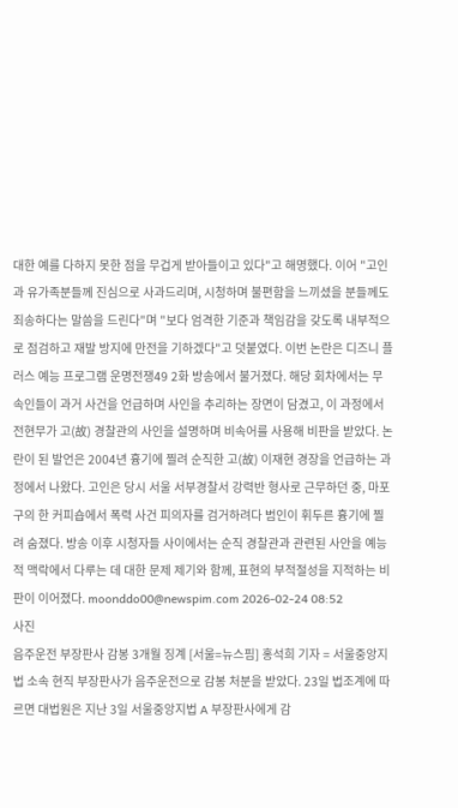대한 예를 다하지 못한 점을 무겁게 받아들이고 있다"고 해명했다. 이어 "고인과 유가족분들께 진심으로 사과드리며, 시청하며 불편함을 느끼셨을 분들께도 죄송하다는 말씀을 드린다"며 "보다 엄격한 기준과 책임감을 갖도록 내부적으로 점검하고 재발 방지에 만전을 기하겠다"고 덧붙였다. 이번 논란은 디즈니 플러스 예능 프로그램 운명전쟁49 2화 방송에서 불거졌다. 해당 회차에서는 무속인들이 과거 사건을 언급하며 사인을 추리하는 장면이 담겼고, 이 과정에서 전현무가 고(故) 경찰관의 사인을 설명하며 비속어를 사용해 비판을 받았다. 논란이 된 발언은 2004년 흉기에 찔려 순직한 고(故) 이재현 경장을 언급하는 과정에서 나왔다. 고인은 당시 서울 서부경찰서 강력반 형사로 근무하던 중, 마포구의 한 커피숍에서 폭력 사건 피의자를 검거하려다 범인이 휘두른 흉기에 찔려 숨졌다. 방송 이후 시청자들 사이에서는 순직 경찰관과 관련된 사안을 예능적 맥락에서 다루는 데 대한 문제 제기와 함께, 표현의 부적절성을 지적하는 비판이 이어졌다. moonddo00@newspim.com 2026-02-24 08:52
사진
음주운전 부장판사 감봉 3개월 징계 [서울=뉴스핌] 홍석희 기자 = 서울중앙지법 소속 현직 부장판사가 음주운전으로 감봉 처분을 받았다. 23일 법조계에 따르면 대법원은 지난 3일 서울중앙지법 A 부장판사에게 감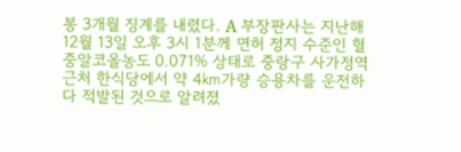봉 3개월 징계를 내렸다. A 부장판사는 지난해 12월 13일 오후 3시 1분께 면허 정지 수준인 혈중알코올농도 0.071% 상태로 중랑구 사가정역 근처 한식당에서 약 4㎞가량 승용차를 운전하다 적발된 것으로 알려졌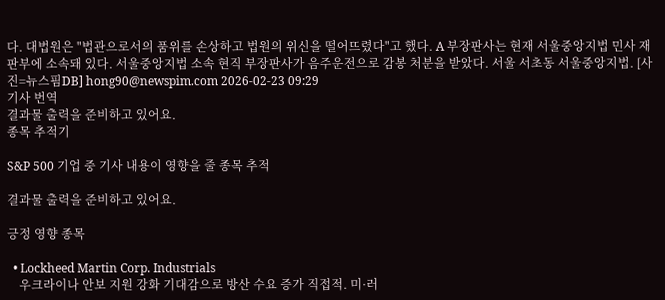다. 대법원은 "법관으로서의 품위를 손상하고 법원의 위신을 떨어뜨렸다"고 했다. A 부장판사는 현재 서울중앙지법 민사 재판부에 소속돼 있다. 서울중앙지법 소속 현직 부장판사가 음주운전으로 감봉 처분을 받았다. 서울 서초동 서울중앙지법. [사진=뉴스핌DB] hong90@newspim.com 2026-02-23 09:29
기사 번역
결과물 출력을 준비하고 있어요.
종목 추적기

S&P 500 기업 중 기사 내용이 영향을 줄 종목 추적

결과물 출력을 준비하고 있어요.

긍정 영향 종목

  • Lockheed Martin Corp. Industrials
    우크라이나 안보 지원 강화 기대감으로 방산 수요 증가 직접적. 미·러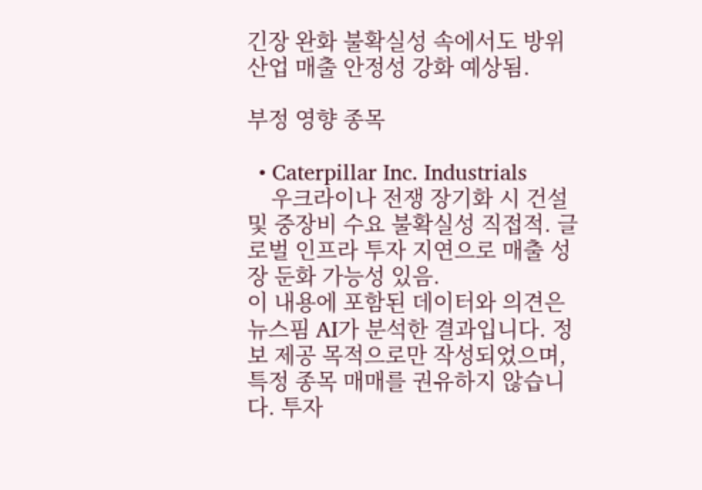긴장 완화 불확실성 속에서도 방위산업 매출 안정성 강화 예상됨.

부정 영향 종목

  • Caterpillar Inc. Industrials
    우크라이나 전쟁 장기화 시 건설 및 중장비 수요 불확실성 직접적. 글로벌 인프라 투자 지연으로 매출 성장 둔화 가능성 있음.
이 내용에 포함된 데이터와 의견은 뉴스핌 AI가 분석한 결과입니다. 정보 제공 목적으로만 작성되었으며, 특정 종목 매매를 권유하지 않습니다. 투자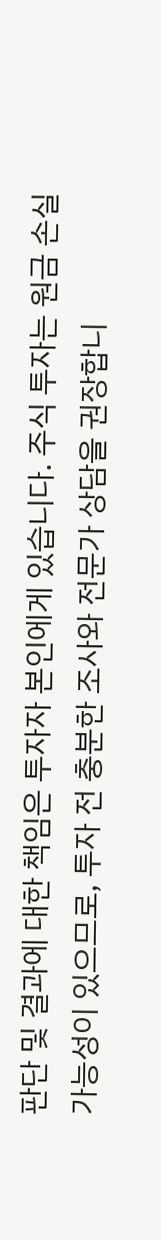판단 및 결과에 대한 책임은 투자자 본인에게 있습니다. 주식 투자는 원금 손실 가능성이 있으므로, 투자 전 충분한 조사와 전문가 상담을 권장합니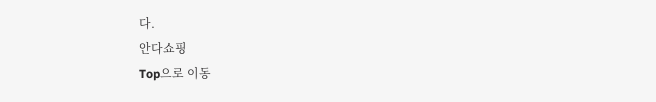다.
안다쇼핑
Top으로 이동